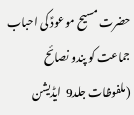حضرت مسیح موعودؑ کی احباب جماعت کو پندو نصائح (ملفوظات جلد9  ایڈیشن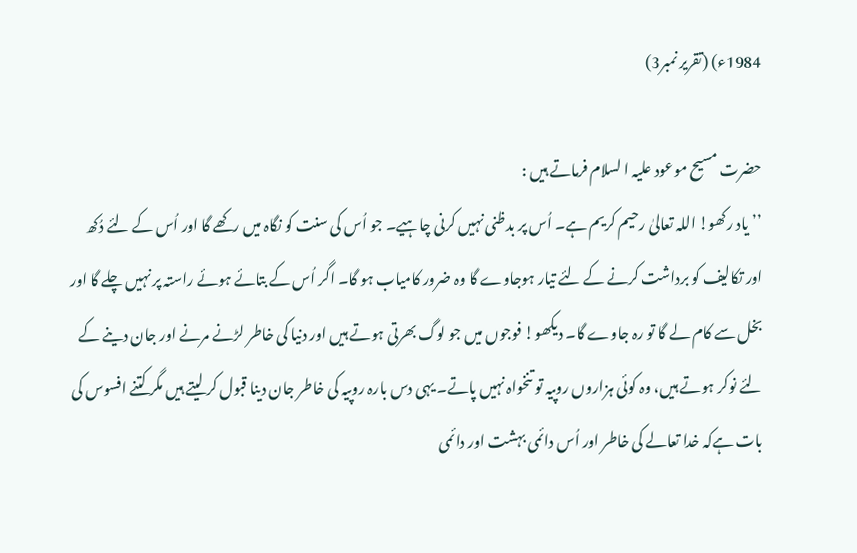1984ء) (تقریر نمبر3)

حضرت مسیح موعود علیہ ا لسلام فرماتے ہیں :
’’ یاد رکھو! اللہ تعالیٰ رحیم کریم ہے۔ اُس پر بدظنی نہیں کرنی چاہیے۔ جو اُس کی سنت کو نگاہ میں رکھے گا اور اُس کے لئے دُکھ اور تکالیف کو برداشت کرنے کے لئے تیار ہوجاوے گا وہ ضرور کامیاب ہو گا۔ اگر اُس کے بتائے ہوئے راستہ پر نہیں چلے گا اور بخل سے کام لے گا تو رہ جاوے گا۔ دیکھو! فوجوں میں جو لوگ بھرتی ہوتے ہیں اور دنیا کی خاطر لڑنے مرنے اور جان دینے کے لئے نوکر ہوتے ہیں، وہ کوئی ہزاروں روپیہ تو تنخواہ نہیں پاتے۔ یہی دس بارہ روپیہ کی خاطر جان دینا قبول کر لیتے ہیں مگر کتنے افسوس کی بات ہےکہ خدا تعالے کی خاطر اور اُس دائمی بہشت اور دائمی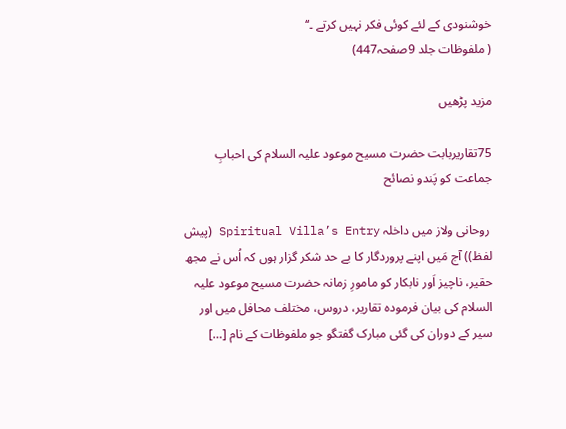خوشنودی کے لئے کوئی فکر نہیں کرتے ۔‘‘
( ملفوظات جلد 9صفحہ447)

مزید پڑھیں

75تقاریربابت حضرت مسیح موعود علیہ السلام کی احبابِ جماعت کو پَندو نصائح

 روحانی ولاز میں داخلہ Spiritual Villa’s Entry (پیش لفظ)) آج مَیں اپنے پروردگار کا بے حد شکر گزار ہوں کہ اُس نے مجھ حقیر، ناچیز اَور نابکار کو مامورِ زمانہ حضرت مسیح موعود علیہ السلام کی بیان فرمودہ تقاریر، دروس، مختلف محافل میں اور سیر کے دوران کی گئی مبارک گفتگو جو ملفوظات کے نام […]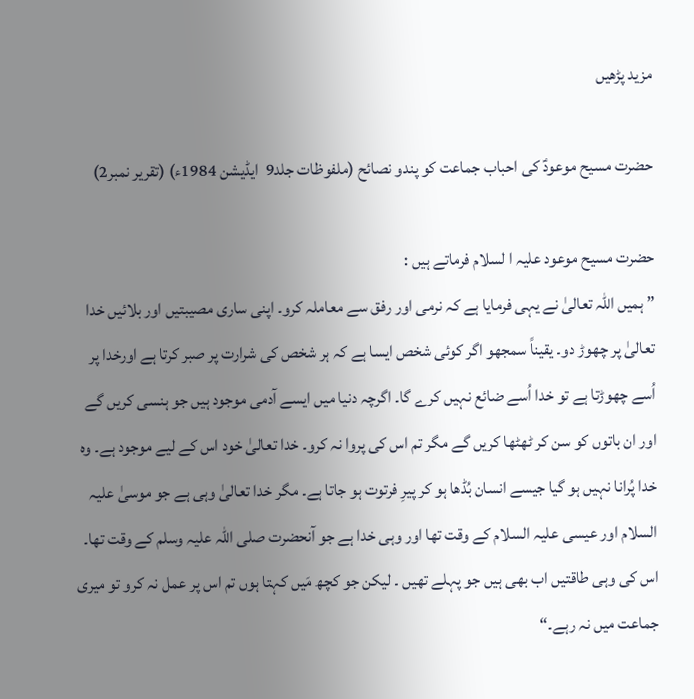مزید پڑھیں

حضرت مسیح موعودؑ کی احباب جماعت کو پندو نصائح (ملفوظات جلد9  ایڈیشن 1984ء) (تقریر نمبر2)

حضرت مسیح موعود علیہ ا لسلام فرماتے ہیں :
” ہمیں اللہ تعالیٰ نے یہی فرمایا ہے کہ نرمی اور رفق سے معاملہ کرو۔ اپنی ساری مصیبتیں اور بلائیں خدا تعالیٰ پر چھوڑ دو۔ یقیناً سمجھو اگر کوئی شخص ایسا ہے کہ ہر شخص کی شرارت پر صبر کرتا ہے اورخدا پر اُسے چھوڑتا ہے تو خدا اُسے ضائع نہیں کرے گا۔ اگرچہ دنیا میں ایسے آدمی موجود ہیں جو ہنسی کریں گے اور ان باتوں کو سن کر ٹھٹھا کریں گے مگر تم اس کی پروا نہ کرو۔ خدا تعالیٰ خود اس کے لیے موجود ہے۔ وہ خدا پُرانا نہیں ہو گیا جیسے انسان بُڈھا ہو کر پیرِ فرتوت ہو جاتا ہے۔ مگر خدا تعالیٰ وہی ہے جو موسیٰ علیہ السلام اور عیسی علیہ السلام کے وقت تھا اور وہی خدا ہے جو آنحضرت صلی اللہ علیہ وسلم کے وقت تھا۔ اس کی وہی طاقتیں اب بھی ہیں جو پہلے تھیں ۔ لیکن جو کچھ مَیں کہتا ہوں تم اس پر عمل نہ کرو تو میری جماعت میں نہ رہے۔“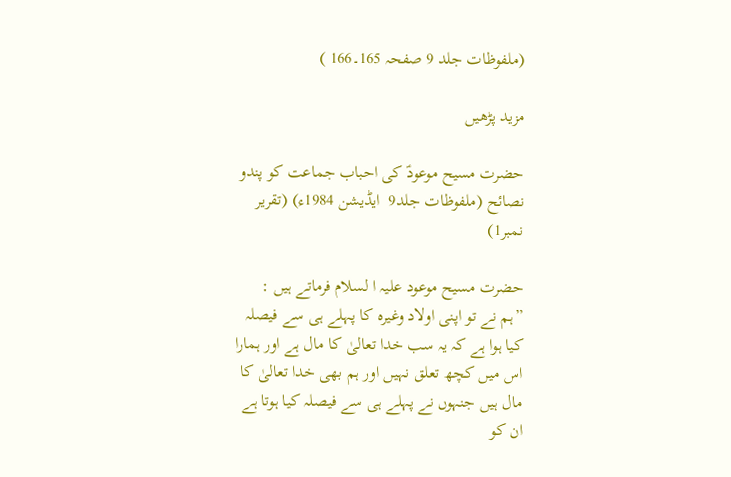(ملفوظات جلد 9 صفحہ 165۔166 )

مزید پڑھیں

حضرت مسیح موعودؑ کی احباب جماعت کو پندو نصائح (ملفوظات جلد9  ایڈیشن 1984ء) (تقریر نمبر1)

حضرت مسیح موعود علیہ ا لسلام فرماتے ہیں :
”ہم نے تو اپنی اولاد وغیرہ کا پہلے ہی سے فیصلہ کیا ہوا ہے کہ یہ سب خدا تعالیٰ کا مال ہے اور ہمارا اس میں کچھ تعلق نہیں اور ہم بھی خدا تعالیٰ کا مال ہیں جنہوں نے پہلے ہی سے فیصلہ کیا ہوتا ہے ان کو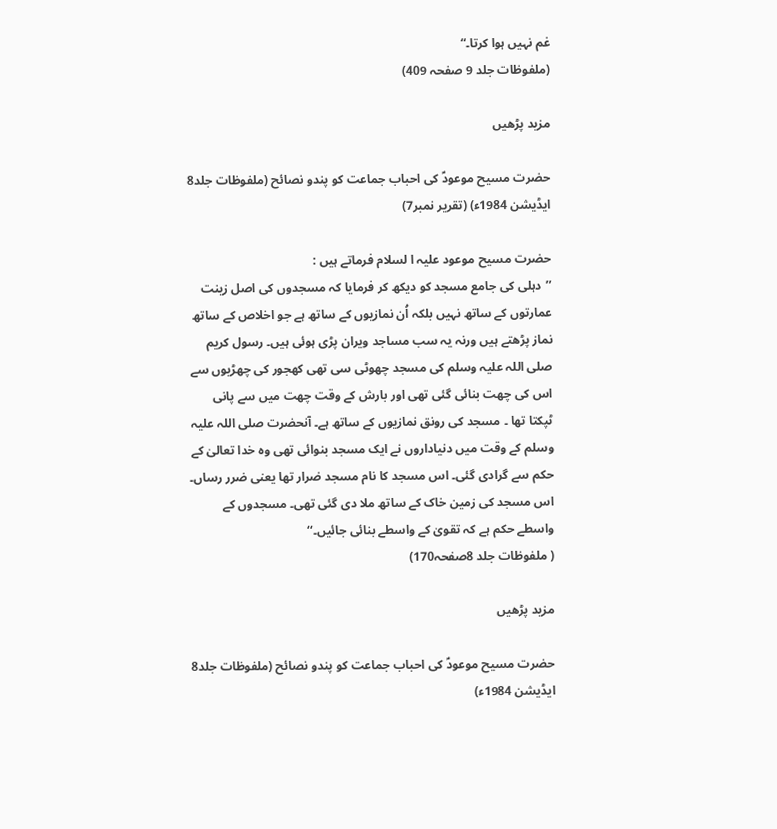غم نہیں ہوا کرتا۔“
(ملفوظات جلد 9 صفحہ 409)

مزید پڑھیں

حضرت مسیح موعودؑ کی احباب جماعت کو پندو نصائح (ملفوظات جلد8  ایڈیشن 1984ء) (تقریر نمبر7)

حضرت مسیح موعود علیہ ا لسلام فرماتے ہیں :
’’دہلی کی جامع مسجد کو دیکھ کر فرمایا کہ مسجدوں کی اصل زینت عمارتوں کے ساتھ نہیں بلکہ اُن نمازیوں کے ساتھ ہے جو اخلاص کے ساتھ نماز پڑھتے ہیں ورنہ یہ سب مساجد ویران پڑی ہوئی ہیں۔ رسول کریم صلی اللہ علیہ وسلم کی مسجد چھوٹی سی تھی کھجور کی چھڑیوں سے اس کی چھت بنائی گئی تھی اور بارش کے وقت چھت میں سے پانی ٹپکتا تھا ۔ مسجد کی رونق نمازیوں کے ساتھ ہے۔ آنحضرت صلی اللہ علیہ وسلم کے وقت میں دنیاداروں نے ایک مسجد بنوائی تھی وہ خدا تعالیٰ کے حکم سے گرادی گئی۔ اس مسجد کا نام مسجد ضرار تھا یعنی ضرر رساں۔ اس مسجد کی زمین خاک کے ساتھ ملا دی گئی تھی۔ مسجدوں کے واسطے حکم ہے کہ تقویٰ کے واسطے بنائی جائیں۔‘‘
( ملفوظات جلد 8صفحہ170)

مزید پڑھیں

حضرت مسیح موعودؑ کی احباب جماعت کو پندو نصائح (ملفوظات جلد8  ایڈیشن 1984ء)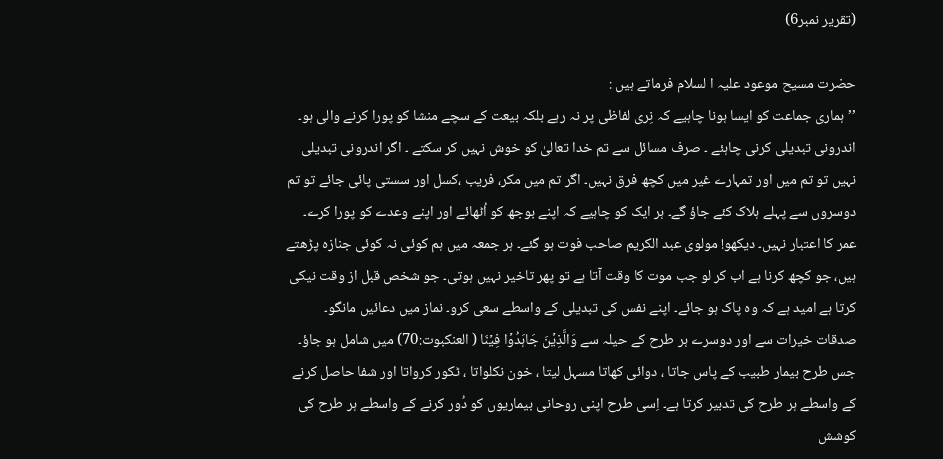(تقریر نمبر6)

حضرت مسیح موعود علیہ ا لسلام فرماتے ہیں :
’’ہماری جماعت کو ایسا ہونا چاہیے کہ نِری لفاظی پر نہ رہے بلکہ بیعت کے سچے منشا کو پورا کرنے والی ہو۔ اندرونی تبدیلی کرنی چاہئے ۔ صرف مسائل سے تم خدا تعالیٰ کو خوش نہیں کر سکتے ۔ اگر اندرونی تبدیلی نہیں تو تم میں اور تمہارے غیر میں کچھ فرق نہیں۔ اگر تم میں مکر، فریب ،کسل اور سستی پائی جائے تو تم دوسروں سے پہلے ہلاک کئے جاؤ گے۔ ہر ایک کو چاہیے کہ اپنے بوجھ کو اُٹھائے اور اپنے وعدے کو پورا کرے۔ عمر کا اعتبار نہیں۔ دیکھو! مولوی عبد الکریم صاحب فوت ہو گئے۔ ہر جمعہ میں ہم کوئی نہ کوئی جنازہ پڑھتے ہیں، جو کچھ کرنا ہے اب کر لو جب موت کا وقت آتا ہے تو پھر تاخیر نہیں ہوتی۔ جو شخص قبل از وقت نیکی کرتا ہے امید ہے کہ وہ پاک ہو جائے۔ اپنے نفس کی تبدیلی کے واسطے سعی کرو۔ نماز میں دعائیں مانگو۔ صدقات خیرات سے اور دوسرے ہر طرح کے حیلہ سے وَالَّذِیۡنَ جَاہَدُوۡا فِیۡنَا ( العنکبوت:70) میں شامل ہو جاؤ۔ جس طرح بیمار طبیب کے پاس جاتا ، دوائی کھاتا مسہل لیتا ، خون نکلواتا ، ٹکور کرواتا اور شفا حاصل کرنے کے واسطے ہر طرح کی تدبیر کرتا ہے۔ اِسی طرح اپنی روحانی بیماریوں کو دُور کرنے کے واسطے ہر طرح کی کوشش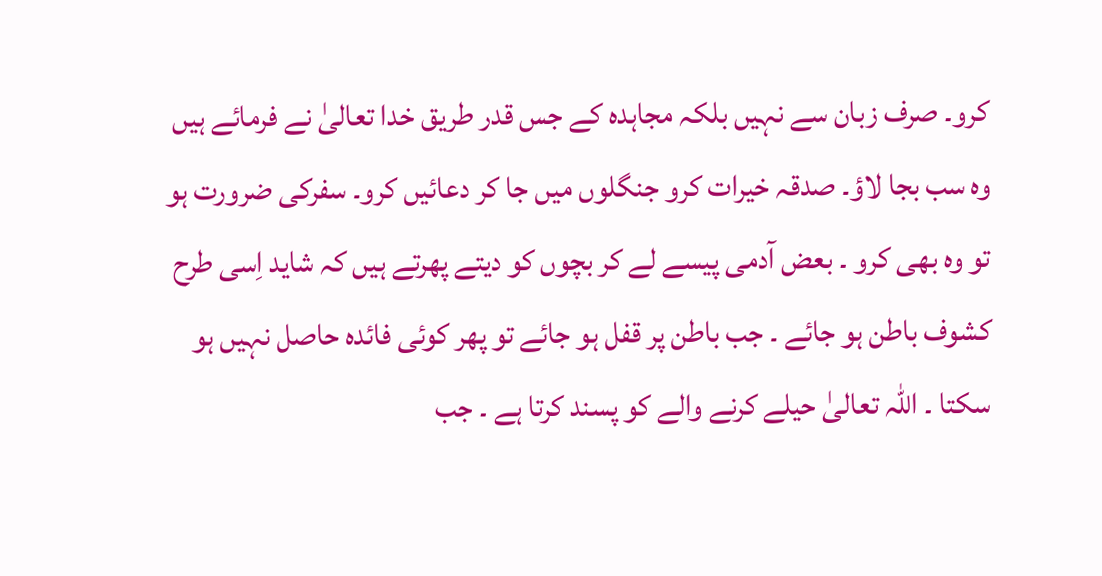کرو۔ صرف زبان سے نہیں بلکہ مجاہدہ کے جس قدر طریق خدا تعالیٰ نے فرمائے ہیں وہ سب بجا لاؤ۔ صدقہ خیرات کرو جنگلوں میں جا کر دعائیں کرو۔ سفرکی ضرورت ہو تو وہ بھی کرو ۔ بعض آدمی پیسے لے کر بچوں کو دیتے پھرتے ہیں کہ شاید اِسی طرح کشوف باطن ہو جائے ۔ جب باطن پر قفل ہو جائے تو پھر کوئی فائدہ حاصل نہیں ہو سکتا ۔ اللہ تعالیٰ حیلے کرنے والے کو پسند کرتا ہے ۔ جب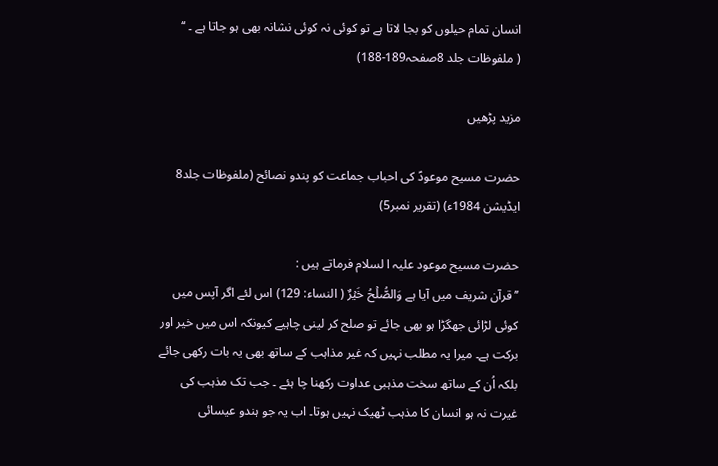انسان تمام حیلوں کو بجا لاتا ہے تو کوئی نہ کوئی نشانہ بھی ہو جاتا ہے ۔ ‘‘
( ملفوظات جلد 8صفحہ189-188)

مزید پڑھیں

حضرت مسیح موعودؑ کی احباب جماعت کو پندو نصائح (ملفوظات جلد8  ایڈیشن 1984ء) (تقریر نمبر5)

حضرت مسیح موعود علیہ ا لسلام فرماتے ہیں :
’’قرآن شریف میں آیا ہے وَالصُّلۡحُ خَیۡرٌ ( النساء: 129) اس لئے اگر آپس میں کوئی لڑائی جھگڑا ہو بھی جائے تو صلح کر لینی چاہیے کیونکہ اس میں خیر اور برکت ہے۔ میرا یہ مطلب نہیں کہ غیر مذاہب کے ساتھ بھی یہ بات رکھی جائے بلکہ اُن کے ساتھ سخت مذہبی عداوت رکھنا چا ہئے ۔ جب تک مذہب کی غیرت نہ ہو انسان کا مذہب ٹھیک نہیں ہوتا۔ اب یہ جو ہندو عیسائی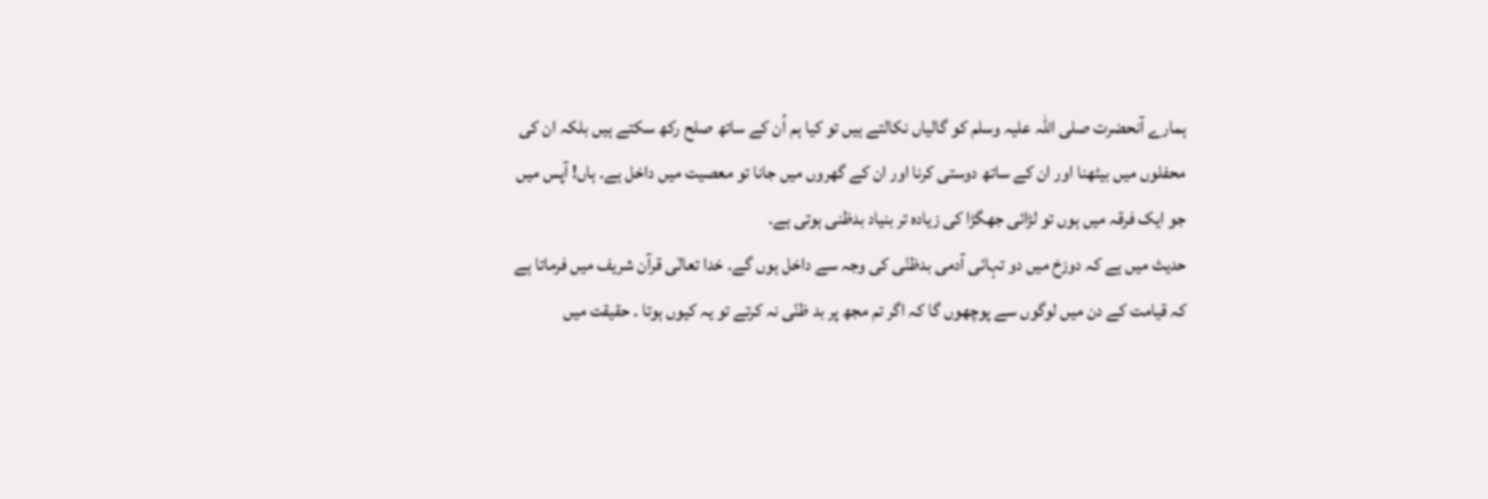ہمارے آنحضرت صلی اللہ علیہ وسلم کو گالیاں نکالتے ہیں تو کیا ہم اُن کے ساتھ صلح رکھ سکتے ہیں بلکہ ان کی محفلوں میں بیٹھنا اور ان کے ساتھ دوستی کرنا اور ان کے گھروں میں جانا تو معصیت میں داخل ہے۔ ہاں! آپس میں جو ایک فرقہ میں ہوں تو لڑائی جھگڑا کی زیادہ تر بنیاد بدظنی ہوتی ہے۔
حدیث میں ہے کہ دوزخ میں دو تہائی آدمی بدظنّی کی وجہ سے داخل ہوں گے۔ خدا تعالٰی قرآن شریف میں فرماتا ہے کہ قیامت کے دن میں لوگوں سے پوچھوں گا کہ اگر تم مجھ پر بد ظنّی نہ کرتے تو یہ کیوں ہوتا ۔ حقیقت میں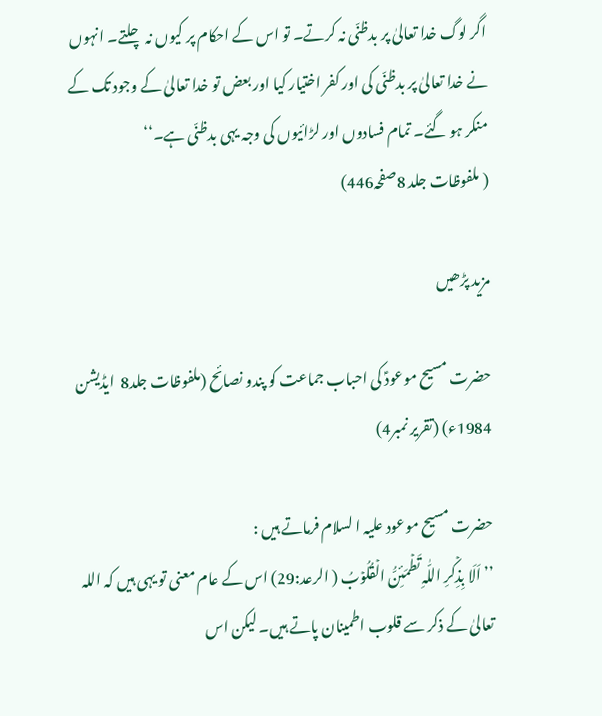اگر لوگ خدا تعالیٰ پر بدظنّی نہ کرتے۔ تو اس کے احکام پر کیوں نہ چلتے۔ انہوں نے خدا تعالیٰ پر بدظنّی کی اور کفر اختیار کیا اور بعض تو خدا تعالیٰ کے وجود تک کے منکر ہو گئے۔ تمام فسادوں اور لڑائیوں کی وجہ یہی بدظنّی ہے۔‘‘
( ملفوظات جلد 8صفحہ446)

مزید پڑھیں

حضرت مسیح موعودؑ کی احباب جماعت کو پندو نصائح (ملفوظات جلد8  ایڈیشن 1984ء) (تقریر نمبر4)

حضرت مسیح موعود علیہ ا لسلام فرماتے ہیں :
’’اَلَا بِذِکۡرِ اللّٰہِ تَطۡمَئِنُّ الۡقُلُوۡبُ ( الرعد:29) اس کے عام معنی تو یہی ہیں کہ اللہ تعالیٰ کے ذکر سے قلوب اطمینان پاتے ہیں۔ لیکن اس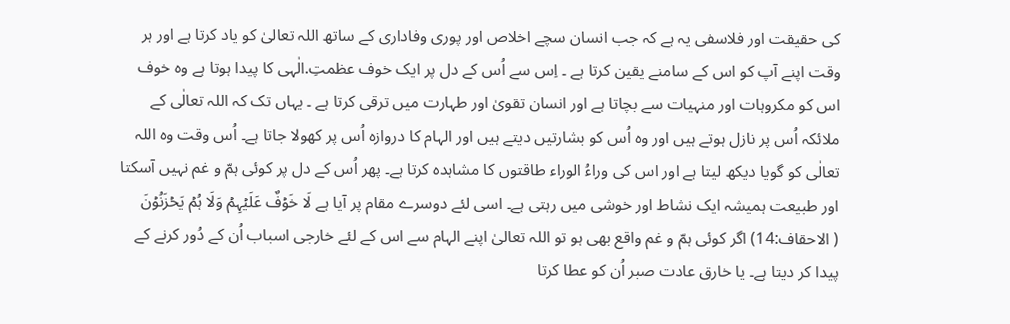کی حقیقت اور فلاسفی یہ ہے کہ جب انسان سچے اخلاص اور پوری وفاداری کے ساتھ اللہ تعالیٰ کو یاد کرتا ہے اور ہر وقت اپنے آپ کو اس کے سامنے یقین کرتا ہے ۔ اِس سے اُس کے دل پر ایک خوف عظمتِ.الٰہی کا پیدا ہوتا ہے وہ خوف اس کو مکروہات اور منہیات سے بچاتا ہے اور انسان تقویٰ اور طہارت میں ترقی کرتا ہے ۔ یہاں تک کہ اللہ تعالٰی کے ملائکہ اُس پر نازل ہوتے ہیں اور وہ اُس کو بشارتیں دیتے ہیں اور الہام کا دروازہ اُس پر کھولا جاتا ہے۔ اُس وقت وہ اللہ تعالٰی کو گویا دیکھ لیتا ہے اور اس کی وراءُ الوراء طاقتوں کا مشاہدہ کرتا ہے۔ پھر اُس کے دل پر کوئی ہمّ و غم نہیں آسکتا اور طبیعت ہمیشہ ایک نشاط اور خوشی میں رہتی ہے۔ اسی لئے دوسرے مقام پر آیا ہے لَا خَوۡفٌ عَلَیۡہِمۡ وَلَا ہُمۡ یَحۡزَنُوۡنَ
( الاحقاف:14) اگر کوئی ہمّ و غم واقع بھی ہو تو اللہ تعالیٰ اپنے الہام سے اس کے لئے خارجی اسباب اُن کے دُور کرنے کے پیدا کر دیتا ہے۔ یا خارق عادت صبر اُن کو عطا کرتا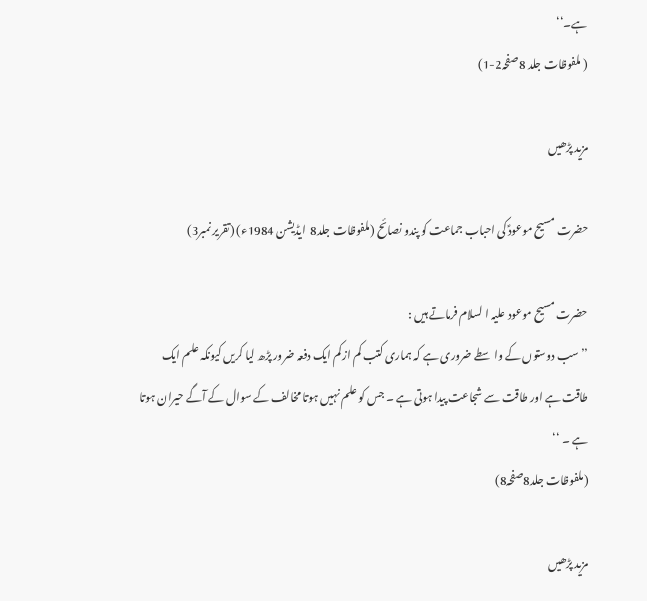ہے۔‘‘
( ملفوظات جلد 8صفحہ2-1)

مزید پڑھیں

حضرت مسیح موعودؑ کی احباب جماعت کو پندو نصائح (ملفوظات جلد8  ایڈیشن 1984ء) (تقریر نمبر3)

حضرت مسیح موعود علیہ ا لسلام فرماتے ہیں :
’’ سب دوستوں کے واسطے ضروری ہے کہ ہماری کتب کم از کم ایک دفعہ ضرور پڑھ لیا کریں کیونکہ علم ایک طاقت ہے اور طاقت سے شجاعت پیدا ہوتی ہے ۔ جس کو علم نہیں ہوتا مخالف کے سوال کے آگے حیران ہوتا ہے ۔ ‘‘
(ملفوظات جلد8صفحہ8)

مزید پڑھیں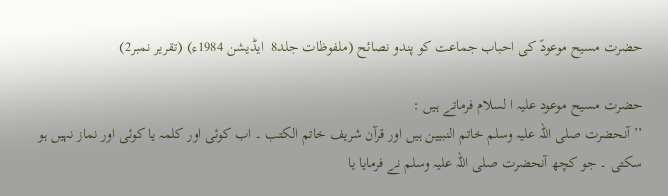حضرت مسیح موعودؑ کی احباب جماعت کو پندو نصائح (ملفوظات جلد8  ایڈیشن 1984ء) (تقریر نمبر2)

حضرت مسیح موعود علیہ ا لسلام فرماتے ہیں :
’’ آنحضرت صلی اللہ علیہ وسلم خاتم النبیین ہیں اور قرآن شریف خاتم الکتب ۔ اب کوئی اور کلمہ یا کوئی اور نماز نہیں ہو سکتی ۔ جو کچھ آنحضرت صلی اللہ علیہ وسلم نے فرمایا یا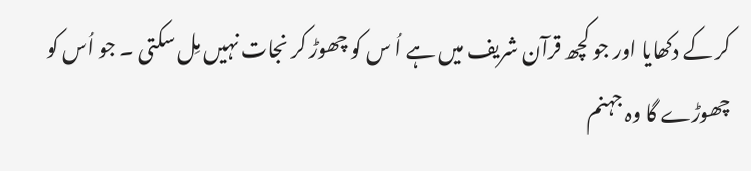کر کے دکھایا اور جو کچھ قرآن شریف میں ہے اُ س کو چھوڑ کر نجات نہیں مِل سکتی ۔ جو اُس کو چھوڑے گا وہ جہنم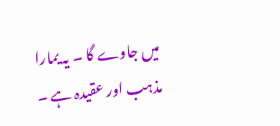میں جاوے گا ۔ یہ یمارا مذہب اور عقیدہ ہے ۔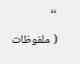‘‘
( ملفوظات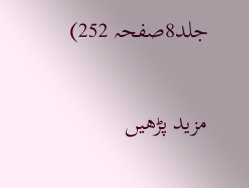جلد8صفحہ 252)

مزید پڑھیں